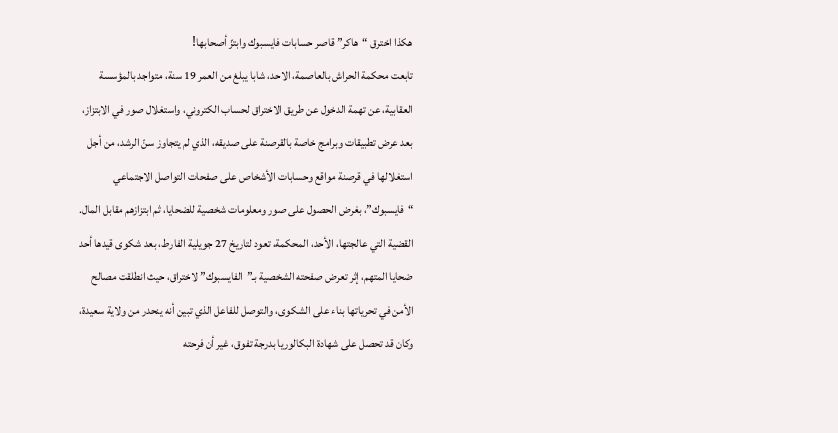هكذا اخترق “هاكر” قاصر حسابات فايسبوك وابتزّ أصحابهاǃ
تابعت محكمة الحراش بالعاصمة، الاحد، شابا يبلغ من العمر 19 سنة، متواجد بالمؤسسة العقابية، عن تهمة الدخول عن طريق الاختراق لحساب الكتروني، واستغلال صور في الابتزاز، بعد عرض تطبيقات وبرامج خاصة بالقرصنة على صديقه، الذي لم يتجاوز سنّ الرشد، من أجل استغلالها في قرصنة مواقع وحسابات الأشخاص على صفحات التواصل الاجتماعي “فايسبوك”، بغرض الحصول على صور ومعلومات شخصية للضحايا، ثم ابتزازهم مقابل المال.
القضية التي عالجتها، الأحد، المحكمة، تعود لتاريخ 27 جويلية الفارط، بعد شكوى قيدها أحد ضحايا المتهم، إثر تعرض صفحته الشخصية بـ”الفايسبوك” لاختراق، حيث انطلقت مصالح الأمن في تحرياتها بناء على الشكوى، والتوصل للفاعل الذي تبين أنه ينحدر من ولاية سعيدة، وكان قد تحصل على شهادة البكالوريا بدرجة تفوق، غير أن فرحته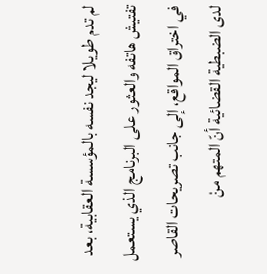لم تدم طويلا ليجد نفسه بالمؤسسة العقابية، بعد تفتيش هاتفه والعثور على البرنامج الذي يستعمل في اختراق المواقع، إلى جانب تصريحات القاصر لدى الضبطية القضائية أنّ المتهم منْ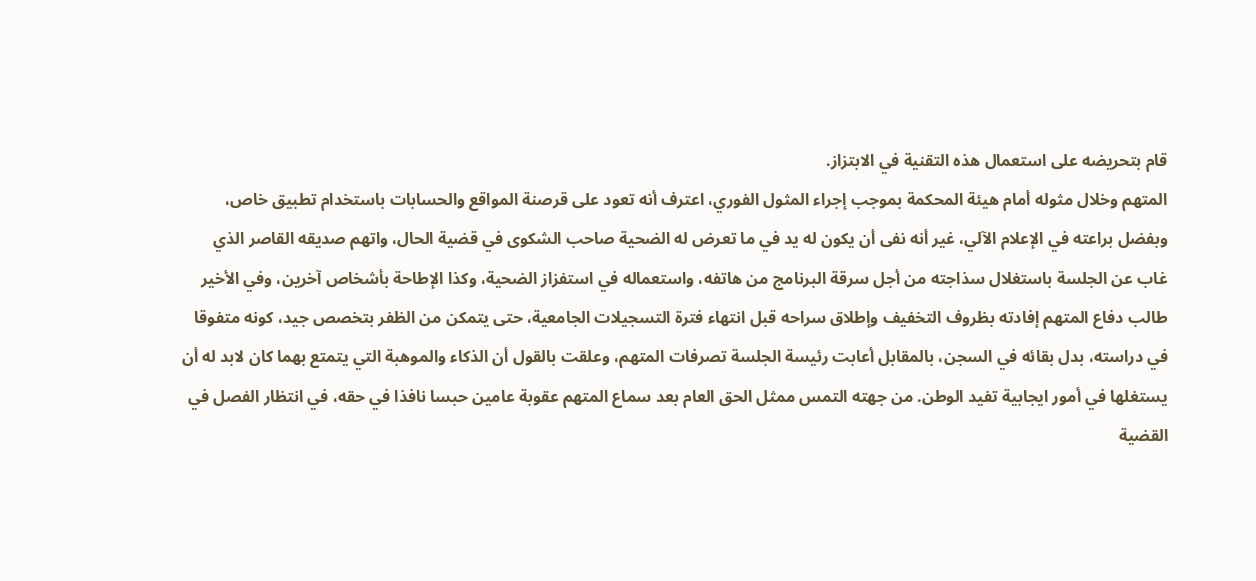قام بتحريضه على استعمال هذه التقنية في الابتزاز.
المتهم وخلال مثوله أمام هيئة المحكمة بموجب إجراء المثول الفوري، اعترف أنه تعود على قرصنة المواقع والحسابات باستخدام تطبيق خاص، وبفضل براعته في الإعلام الآلي، غير أنه نفى أن يكون له يد في ما تعرض له الضحية صاحب الشكوى في قضية الحال، واتهم صديقه القاصر الذي غاب عن الجلسة باستغلال سذاجته من أجل سرقة البرنامج من هاتفه، واستعماله في استفزاز الضحية، وكذا الإطاحة بأشخاص آخرين، وفي الأخير طالب دفاع المتهم إفادته بظروف التخفيف وإطلاق سراحه قبل انتهاء فترة التسجيلات الجامعية، حتى يتمكن من الظفر بتخصص جيد، كونه متفوقا في دراسته، بدل بقائه في السجن، بالمقابل أعابت رئيسة الجلسة تصرفات المتهم، وعلقت بالقول أن الذكاء والموهبة التي يتمتع بهما كان لابد له أن يستغلها في أمور ايجابية تفيد الوطن. من جهته التمس ممثل الحق العام بعد سماع المتهم عقوبة عامين حبسا نافذا في حقه، في انتظار الفصل في القضية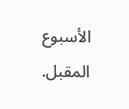الأسبوع المقبل.